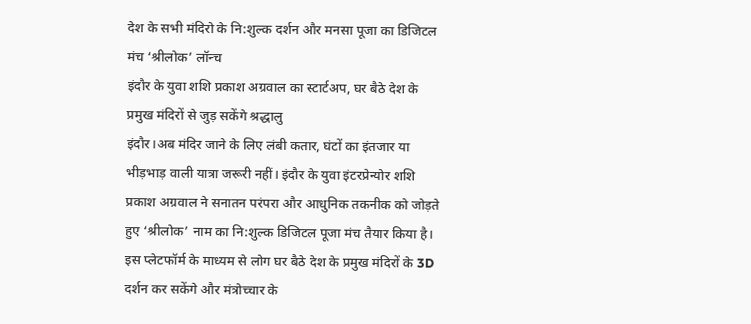देश के सभी मंदिरो के नि:शुल्क दर्शन और मनसा पूजा का डिजिटल मंच ‘श्रीलोक’ लॉन्च
इंदौर के युवा शशि प्रकाश अग्रवाल का स्टार्टअप, घर बैठे देश के प्रमुख मंदिरों से जुड़ सकेंगे श्रद्धालु
इंदौर।अब मंदिर जाने के लिए लंबी कतार, घंटों का इंतजार या भीड़भाड़ वाली यात्रा जरूरी नहीं। इंदौर के युवा इंटरप्रेन्योर शशि प्रकाश अग्रवाल ने सनातन परंपरा और आधुनिक तकनीक को जोड़ते हुए ‘श्रीलोक’ नाम का नि:शुल्क डिजिटल पूजा मंच तैयार किया है। इस प्लेटफॉर्म के माध्यम से लोग घर बैठे देश के प्रमुख मंदिरों के 3D दर्शन कर सकेंगे और मंत्रोच्चार के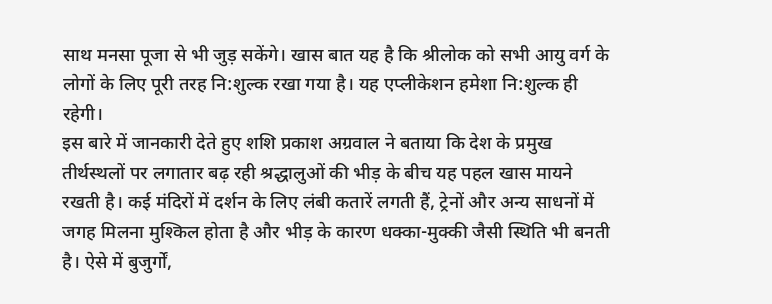साथ मनसा पूजा से भी जुड़ सकेंगे। खास बात यह है कि श्रीलोक को सभी आयु वर्ग के लोगों के लिए पूरी तरह नि:शुल्क रखा गया है। यह एप्लीकेशन हमेशा नि:शुल्क ही रहेगी।
इस बारे में जानकारी देते हुए शशि प्रकाश अग्रवाल ने बताया कि देश के प्रमुख तीर्थस्थलों पर लगातार बढ़ रही श्रद्धालुओं की भीड़ के बीच यह पहल खास मायने रखती है। कई मंदिरों में दर्शन के लिए लंबी कतारें लगती हैं, ट्रेनों और अन्य साधनों में जगह मिलना मुश्किल होता है और भीड़ के कारण धक्का-मुक्की जैसी स्थिति भी बनती है। ऐसे में बुजुर्गों,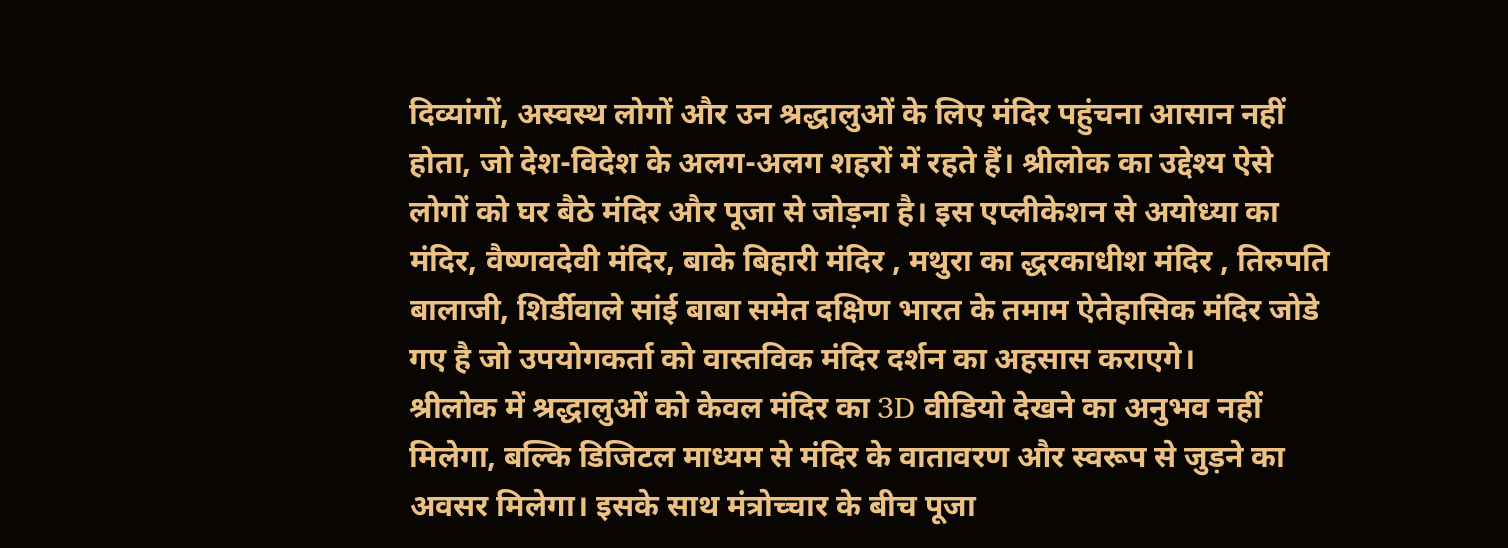दिव्यांगों, अस्वस्थ लोगों और उन श्रद्धालुओं के लिए मंदिर पहुंचना आसान नहीं होता, जो देश-विदेश के अलग-अलग शहरों में रहते हैं। श्रीलोक का उद्देश्य ऐसे लोगों को घर बैठे मंदिर और पूजा से जोड़ना है। इस एप्लीकेशन से अयोध्या का मंदिर, वैष्णवदेवी मंदिर, बाके बिहारी मंदिर , मथुरा का द्धरकाधीश मंदिर , तिरुपति बालाजी, शिर्डीवाले सांई बाबा समेत दक्षिण भारत के तमाम ऐतेहासिक मंदिर जोडे गए है जो उपयोगकर्ता को वास्तविक मंदिर दर्शन का अहसास कराएगे।
श्रीलोक में श्रद्धालुओं को केवल मंदिर का 3D वीडियो देखने का अनुभव नहीं मिलेगा, बल्कि डिजिटल माध्यम से मंदिर के वातावरण और स्वरूप से जुड़ने का अवसर मिलेगा। इसके साथ मंत्रोच्चार के बीच पूजा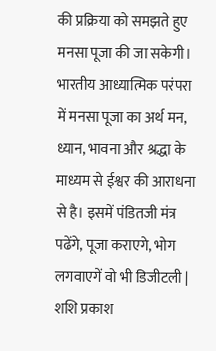की प्रक्रिया को समझते हुए मनसा पूजा की जा सकेगी। भारतीय आध्यात्मिक परंपरा में मनसा पूजा का अर्थ मन, ध्यान, भावना और श्रद्धा के माध्यम से ईश्वर की आराधना से है। इसमें पंडितजी मंत्र पढेंगे, पूजा कराएगे, भोग लगवाएगें वो भी डिजीटली |
शशि प्रकाश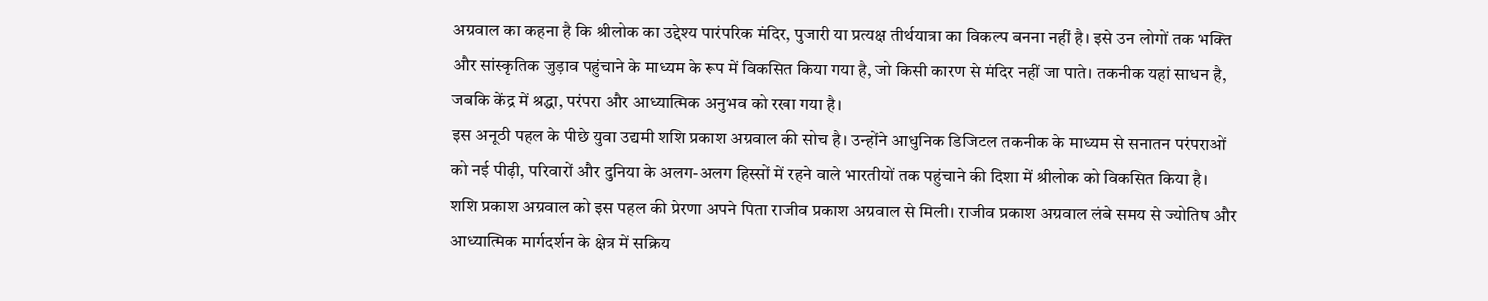अग्रवाल का कहना है कि श्रीलोक का उद्देश्य पारंपरिक मंदिर, पुजारी या प्रत्यक्ष तीर्थयात्रा का विकल्प बनना नहीं है। इसे उन लोगों तक भक्ति और सांस्कृतिक जुड़ाव पहुंचाने के माध्यम के रूप में विकसित किया गया है, जो किसी कारण से मंदिर नहीं जा पाते। तकनीक यहां साधन है, जबकि केंद्र में श्रद्धा, परंपरा और आध्यात्मिक अनुभव को रखा गया है।
इस अनूठी पहल के पीछे युवा उद्यमी शशि प्रकाश अग्रवाल की सोच है। उन्होंने आधुनिक डिजिटल तकनीक के माध्यम से सनातन परंपराओं को नई पीढ़ी, परिवारों और दुनिया के अलग-अलग हिस्सों में रहने वाले भारतीयों तक पहुंचाने की दिशा में श्रीलोक को विकसित किया है।
शशि प्रकाश अग्रवाल को इस पहल की प्रेरणा अपने पिता राजीव प्रकाश अग्रवाल से मिली। राजीव प्रकाश अग्रवाल लंबे समय से ज्योतिष और आध्यात्मिक मार्गदर्शन के क्षेत्र में सक्रिय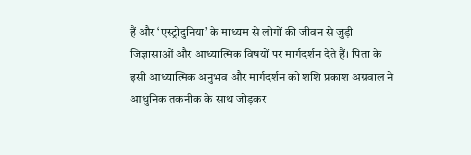हैं और ‘एस्ट्रोदुनिया’ के माध्यम से लोगों की जीवन से जुड़ी जिज्ञासाओं और आध्यात्मिक विषयों पर मार्गदर्शन देते हैं। पिता के इसी आध्यात्मिक अनुभव और मार्गदर्शन को शशि प्रकाश अग्रवाल ने आधुनिक तकनीक के साथ जोड़कर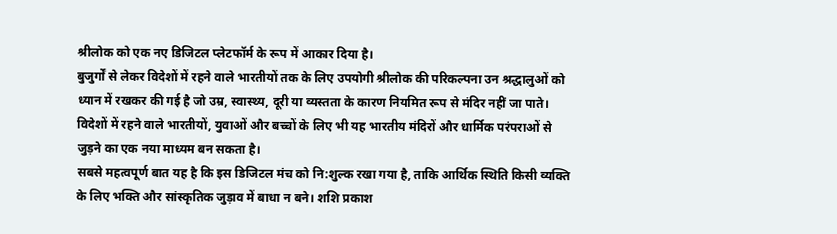श्रीलोक को एक नए डिजिटल प्लेटफॉर्म के रूप में आकार दिया है।
बुजुर्गों से लेकर विदेशों में रहने वाले भारतीयों तक के लिए उपयोगी श्रीलोक की परिकल्पना उन श्रद्धालुओं को ध्यान में रखकर की गई है जो उम्र, स्वास्थ्य, दूरी या व्यस्तता के कारण नियमित रूप से मंदिर नहीं जा पाते। विदेशों में रहने वाले भारतीयों, युवाओं और बच्चों के लिए भी यह भारतीय मंदिरों और धार्मिक परंपराओं से जुड़ने का एक नया माध्यम बन सकता है।
सबसे महत्वपूर्ण बात यह है कि इस डिजिटल मंच को नि:शुल्क रखा गया है, ताकि आर्थिक स्थिति किसी व्यक्ति के लिए भक्ति और सांस्कृतिक जुड़ाव में बाधा न बने। शशि प्रकाश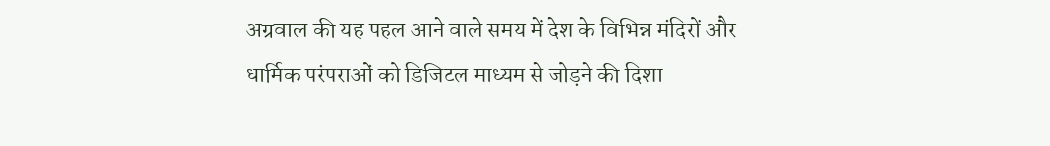अग्रवाल की यह पहल आने वाले समय में देश के विभिन्न मंदिरों और धार्मिक परंपराओं को डिजिटल माध्यम से जोड़ने की दिशा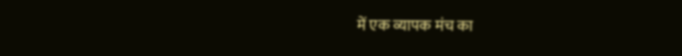में एक व्यापक मंच का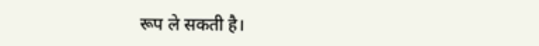रूप ले सकती है।